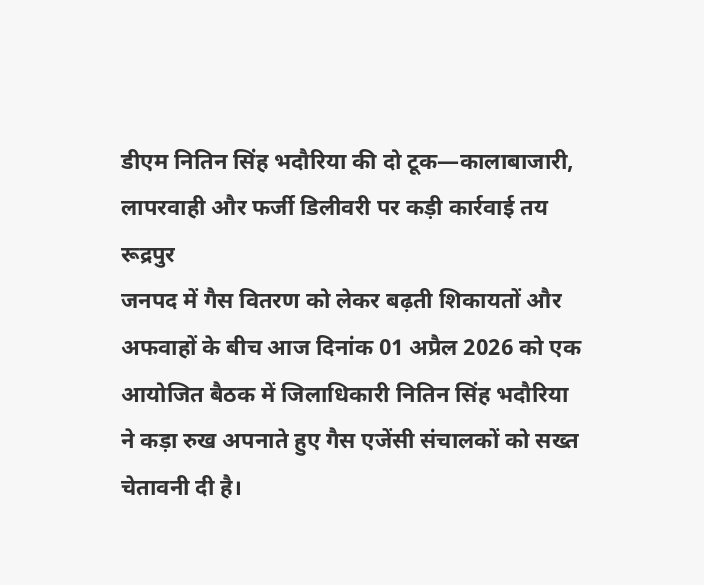डीएम नितिन सिंह भदौरिया की दो टूक—कालाबाजारी, लापरवाही और फर्जी डिलीवरी पर कड़ी कार्रवाई तय
रूद्रपुर
जनपद में गैस वितरण को लेकर बढ़ती शिकायतों और अफवाहों के बीच आज दिनांक 01 अप्रैल 2026 को एक आयोजित बैठक में जिलाधिकारी नितिन सिंह भदौरिया ने कड़ा रुख अपनाते हुए गैस एजेंसी संचालकों को सख्त चेतावनी दी है।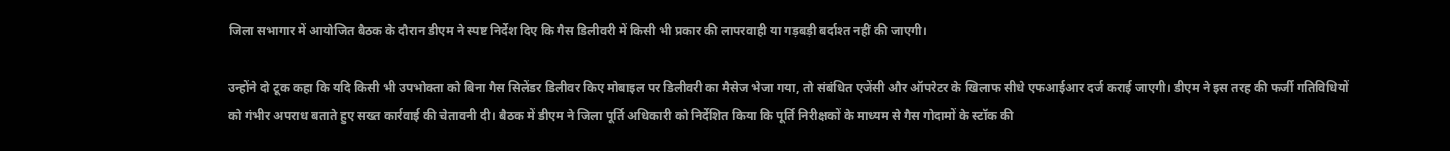जिला सभागार में आयोजित बैठक के दौरान डीएम ने स्पष्ट निर्देश दिए कि गैस डिलीवरी में किसी भी प्रकार की लापरवाही या गड़बड़ी बर्दाश्त नहीं की जाएगी।

उन्होंने दो टूक कहा कि यदि किसी भी उपभोक्ता को बिना गैस सिलेंडर डिलीवर किए मोबाइल पर डिलीवरी का मैसेज भेजा गया, तो संबंधित एजेंसी और ऑपरेटर के खिलाफ सीधे एफआईआर दर्ज कराई जाएगी। डीएम ने इस तरह की फर्जी गतिविधियों को गंभीर अपराध बताते हुए सख्त कार्रवाई की चेतावनी दी। बैठक में डीएम ने जिला पूर्ति अधिकारी को निर्देशित किया कि पूर्ति निरीक्षकों के माध्यम से गैस गोदामों के स्टॉक की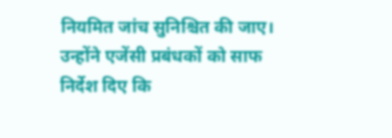नियमित जांच सुनिश्चित की जाए।
उन्होंने एजेंसी प्रबंधकों को साफ निर्देश दिए कि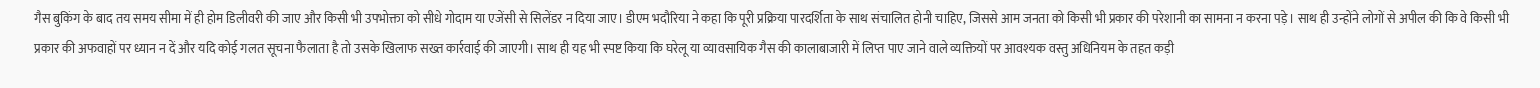गैस बुकिंग के बाद तय समय सीमा में ही होम डिलीवरी की जाए और किसी भी उपभोक्ता को सीधे गोदाम या एजेंसी से सिलेंडर न दिया जाए। डीएम भदौरिया ने कहा कि पूरी प्रक्रिया पारदर्शिता के साथ संचालित होनी चाहिए, जिससे आम जनता को किसी भी प्रकार की परेशानी का सामना न करना पड़े। साथ ही उन्होंने लोगों से अपील की कि वे किसी भी प्रकार की अफवाहों पर ध्यान न दें और यदि कोई गलत सूचना फैलाता है तो उसके खिलाफ सख्त कार्रवाई की जाएगी। साथ ही यह भी स्पष्ट किया कि घरेलू या व्यावसायिक गैस की कालाबाजारी में लिप्त पाए जाने वाले व्यक्तियों पर आवश्यक वस्तु अधिनियम के तहत कड़ी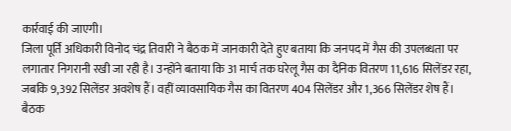कार्रवाई की जाएगी।
जिला पूर्ति अधिकारी विनोद चंद्र तिवारी ने बैठक में जानकारी देते हुए बताया कि जनपद में गैस की उपलब्धता पर लगातार निगरानी रखी जा रही है। उन्होंने बताया कि 31 मार्च तक घरेलू गैस का दैनिक वितरण 11,616 सिलेंडर रहा, जबकि 9,392 सिलेंडर अवशेष हैं। वहीं व्यावसायिक गैस का वितरण 404 सिलेंडर और 1,366 सिलेंडर शेष हैं।
बैठक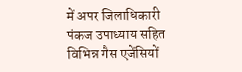में अपर जिलाधिकारी पंकज उपाध्याय सहित विभिन्न गैस एजेंसियों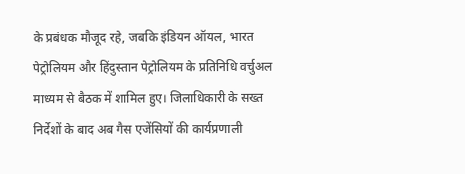के प्रबंधक मौजूद रहे, जबकि इंडियन ऑयल, भारत पेट्रोलियम और हिंदुस्तान पेट्रोलियम के प्रतिनिधि वर्चुअल माध्यम से बैठक में शामिल हुए। जिलाधिकारी के सख्त निर्देशों के बाद अब गैस एजेंसियों की कार्यप्रणाली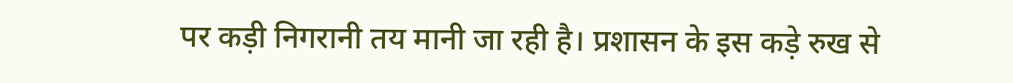पर कड़ी निगरानी तय मानी जा रही है। प्रशासन के इस कड़े रुख से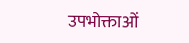उपभोक्ताओं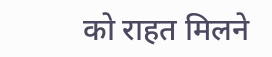को राहत मिलने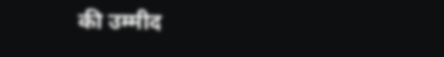की उम्मीद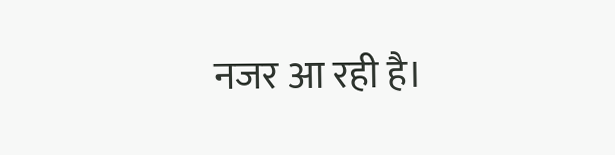नजर आ रही है।